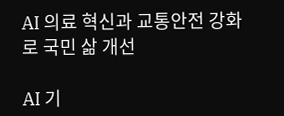AI 의료 혁신과 교통안전 강화로 국민 삶 개선

AI 기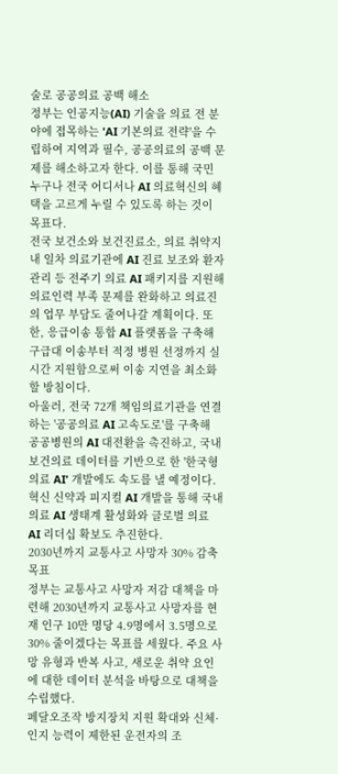술로 공공의료 공백 해소
정부는 인공지능(AI) 기술을 의료 전 분야에 접목하는 'AI 기본의료 전략'을 수립하여 지역과 필수, 공공의료의 공백 문제를 해소하고자 한다. 이를 통해 국민 누구나 전국 어디서나 AI 의료혁신의 혜택을 고르게 누릴 수 있도록 하는 것이 목표다.
전국 보건소와 보건진료소, 의료 취약지 내 일차 의료기관에 AI 진료 보조와 환자 관리 등 전주기 의료 AI 패키지를 지원해 의료인력 부족 문제를 완화하고 의료진의 업무 부담도 줄여나갈 계획이다. 또한, 응급이송 통합 AI 플랫폼을 구축해 구급대 이송부터 적정 병원 선정까지 실시간 지원함으로써 이송 지연을 최소화할 방침이다.
아울러, 전국 72개 책임의료기관을 연결하는 '공공의료 AI 고속도로'를 구축해 공공병원의 AI 대전환을 촉진하고, 국내 보건의료 데이터를 기반으로 한 '한국형 의료 AI' 개발에도 속도를 낼 예정이다. 혁신 신약과 피지컬 AI 개발을 통해 국내 의료 AI 생태계 활성화와 글로벌 의료 AI 리더십 확보도 추진한다.
2030년까지 교통사고 사망자 30% 감축 목표
정부는 교통사고 사망자 저감 대책을 마련해 2030년까지 교통사고 사망자를 현재 인구 10만 명당 4.9명에서 3.5명으로 30% 줄이겠다는 목표를 세웠다. 주요 사망 유형과 반복 사고, 새로운 취약 요인에 대한 데이터 분석을 바탕으로 대책을 수립했다.
페달오조작 방지장치 지원 확대와 신체·인지 능력이 제한된 운전자의 조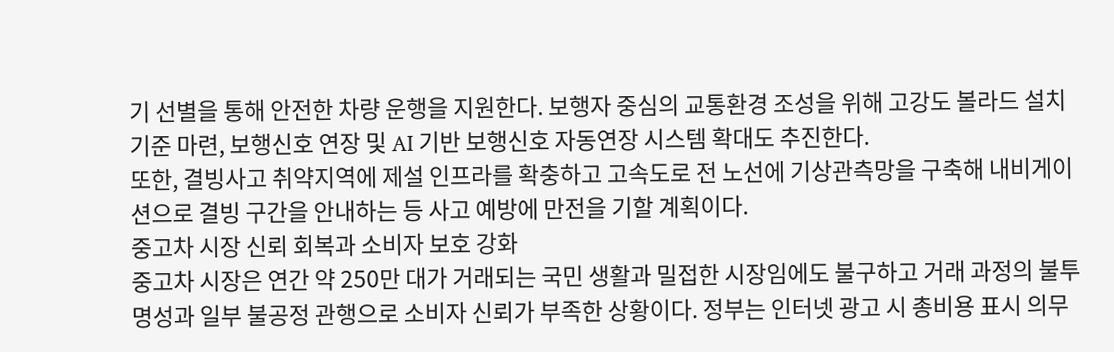기 선별을 통해 안전한 차량 운행을 지원한다. 보행자 중심의 교통환경 조성을 위해 고강도 볼라드 설치 기준 마련, 보행신호 연장 및 AI 기반 보행신호 자동연장 시스템 확대도 추진한다.
또한, 결빙사고 취약지역에 제설 인프라를 확충하고 고속도로 전 노선에 기상관측망을 구축해 내비게이션으로 결빙 구간을 안내하는 등 사고 예방에 만전을 기할 계획이다.
중고차 시장 신뢰 회복과 소비자 보호 강화
중고차 시장은 연간 약 250만 대가 거래되는 국민 생활과 밀접한 시장임에도 불구하고 거래 과정의 불투명성과 일부 불공정 관행으로 소비자 신뢰가 부족한 상황이다. 정부는 인터넷 광고 시 총비용 표시 의무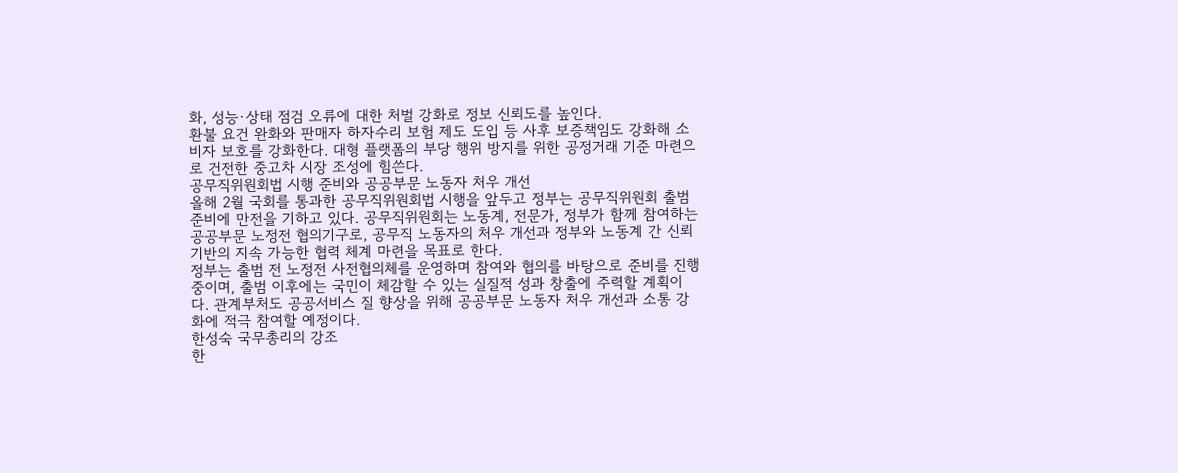화, 성능·상태 점검 오류에 대한 처벌 강화로 정보 신뢰도를 높인다.
환불 요건 완화와 판매자 하자수리 보험 제도 도입 등 사후 보증책임도 강화해 소비자 보호를 강화한다. 대형 플랫폼의 부당 행위 방지를 위한 공정거래 기준 마련으로 건전한 중고차 시장 조성에 힘쓴다.
공무직위원회법 시행 준비와 공공부문 노동자 처우 개선
올해 2월 국회를 통과한 공무직위원회법 시행을 앞두고 정부는 공무직위원회 출범 준비에 만전을 기하고 있다. 공무직위원회는 노동계, 전문가, 정부가 함께 참여하는 공공부문 노정전 협의기구로, 공무직 노동자의 처우 개선과 정부와 노동계 간 신뢰 기반의 지속 가능한 협력 체계 마련을 목표로 한다.
정부는 출범 전 노정전 사전협의체를 운영하며 참여와 협의를 바탕으로 준비를 진행 중이며, 출범 이후에는 국민이 체감할 수 있는 실질적 성과 창출에 주력할 계획이다. 관계부처도 공공서비스 질 향상을 위해 공공부문 노동자 처우 개선과 소통 강화에 적극 참여할 예정이다.
한성숙 국무총리의 강조
한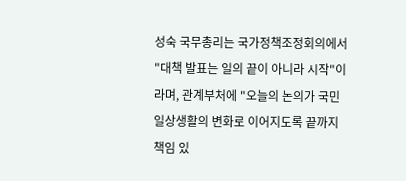성숙 국무총리는 국가정책조정회의에서 "대책 발표는 일의 끝이 아니라 시작"이라며, 관계부처에 "오늘의 논의가 국민 일상생활의 변화로 이어지도록 끝까지 책임 있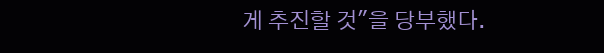게 추진할 것"을 당부했다.